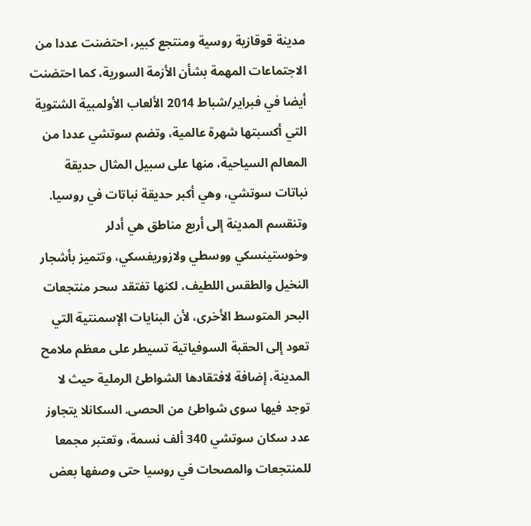مدينة قوقازية روسية ومنتجع كبير، احتضنت عددا من الاجتماعات المهمة بشأن الأزمة السورية، كما احتضنت أيضا في فبراير/شباط 2014 الألعاب الأولمبية الشتوية التي أكسبتها شهرة عالمية، وتضم سوتشي عددا من المعالم السياحية، منها على سبيل المثال حديقة نباتات سوتشي، وهي أكبر حديقة نباتات في روسيا. وتنقسم المدينة إلى أربع مناطق هي أدلر وخوستينسكي ووسطي ولازوريفسكي، وتتميز بأشجار النخيل والطقس اللطيف، لكنها تفتقد سحر منتجعات البحر المتوسط الأخرى، لأن البنايات الإسمنتية التي تعود إلى الحقبة السوفياتية تسيطر على معظم ملامح المدينة، إضافة لافتقادها الشواطئ الرملية حيث لا توجد فيها سوى شواطئ من الحصى. السكانلا يتجاوز عدد سكان سوتشي 340 ألف نسمة، وتعتبر مجمعا للمنتجعات والمصحات في روسيا حتى وصفها بعض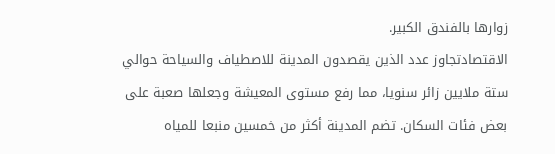زوارها بالفندق الكبير.
الاقتصادتجاوز عدد الذين يقصدون المدينة للاصطياف والسياحة حوالي ستة ملايين زائر سنويا، مما رفع مستوى المعيشة وجعلها صعبة على بعض فئات السكان. تضم المدينة أكثر من خمسين منبعا للمياه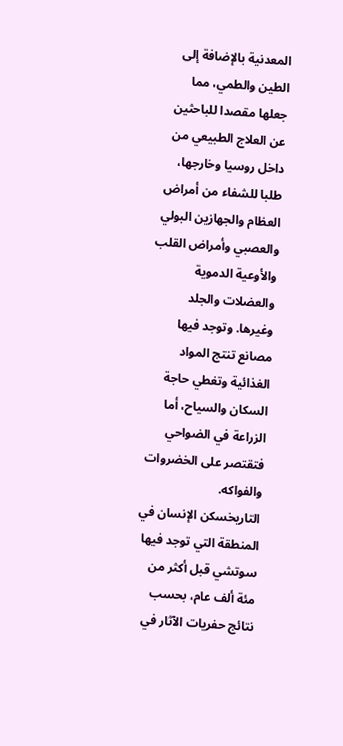المعدنية بالإضافة إلى الطين والطمي، مما جعلها مقصدا للباحثين عن العلاج الطبيعي من داخل روسيا وخارجها، طلبا للشفاء من أمراض العظام والجهازين البولي والعصبي وأمراض القلب والأوعية الدموية والعضلات والجلد وغيرها. وتوجد فيها مصانع تنتج المواد الغذائية وتغطي حاجة السكان والسياح، أما الزراعة في الضواحي فتقتصر على الخضروات والفواكه.
التاريخسكن الإنسان في المنطقة التي توجد فيها سوتشي قبل أكثر من مئة ألف عام، بحسب نتائج حفريات الآثار في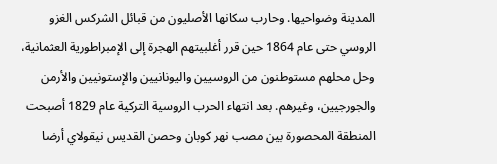المدينة وضواحيها. وحارب سكانها الأصليون من قبائل الشركس الغزو الروسي حتى عام 1864 حين قرر أغلبيتهم الهجرة إلى الإمبراطورية العثمانية، وحل محلهم مستوطنون من الروسيين واليونانيين والإستونيين والأرمن والجورجيين، وغيرهم. بعد انتهاء الحرب الروسية التركية عام 1829 أصبحت المنطقة المحصورة بين مصب نهر كوبان وحصن القديس نيقولاي أرضا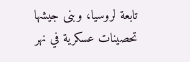تابعة لروسيا، وبنى جيشها تحصينات عسكرية في نهر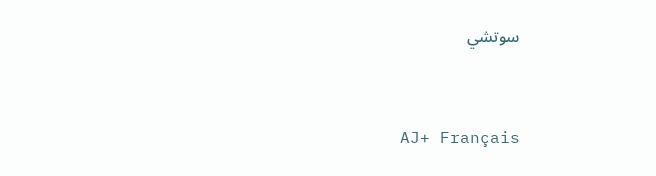سوتشي


AJ+ Français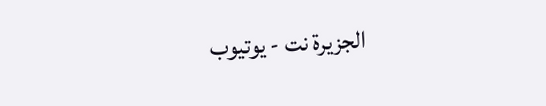الجزيرة نت - يوتيوب